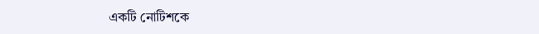একটি নোটিশকে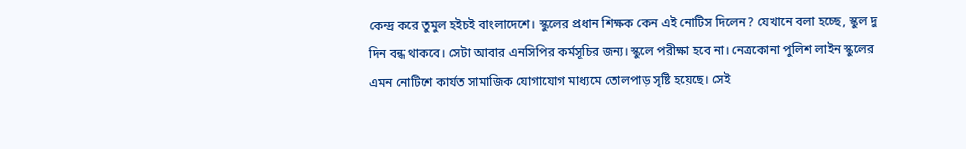কেন্দ্র করে তুমুল হইচই বাংলাদেশে। স্কুলের প্রধান শিক্ষক কেন এই নোটিস দিলেন? যেখানে বলা হচ্ছে, স্কুল দু দিন বন্ধ থাকবে। সেটা আবার এনসিপির কর্মসূচির জন্য। স্কুলে পরীক্ষা হবে না। নেত্রকোনা পুলিশ লাইন স্কুলের এমন নোটিশে কার্যত সামাজিক যোগাযোগ মাধ্যমে তোলপাড় সৃষ্টি হয়েছে। সেই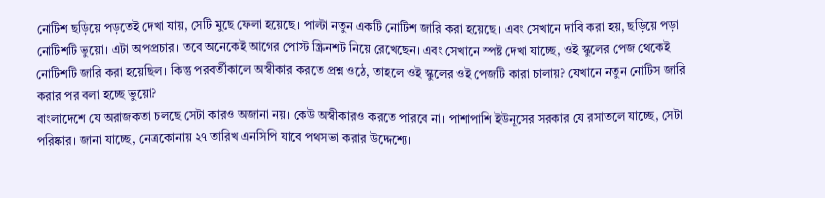নোটিশ ছড়িয়ে পড়তেই দেখা যায়, সেটি মুছে ফেলা হয়েছে। পাল্টা নতুন একটি নোটিশ জারি করা হয়েছে। এবং সেখানে দাবি করা হয়, ছড়িয়ে পড়া নোটিশটি ভুয়ো। এটা অপপ্রচার। তবে অনেকেই আগের পোস্ট স্ক্রিনশট নিয়ে রেখেছেন। এবং সেখানে স্পষ্ট দেখা যাচ্ছে, ওই স্কুলের পেজ থেকেই নোটিশটি জারি করা হয়েছিল। কিন্তু পরবর্তীকালে অস্বীকার করতে প্রশ্ন ওঠে, তাহলে ওই স্কুলের ওই পেজটি কারা চালায়? যেখানে নতুন নোটিস জারি করার পর বলা হচ্ছে ভুয়ো?
বাংলাদেশে যে অরাজকতা চলছে সেটা কারও অজানা নয়। কেউ অস্বীকারও করতে পারবে না। পাশাপাশি ইউনূসের সরকার যে রসাতলে যাচ্ছে, সেটা পরিষ্কার। জানা যাচ্ছে, নেত্রকোনায় ২৭ তারিখ এনসিপি যাবে পথসভা করার উদ্দেশ্যে।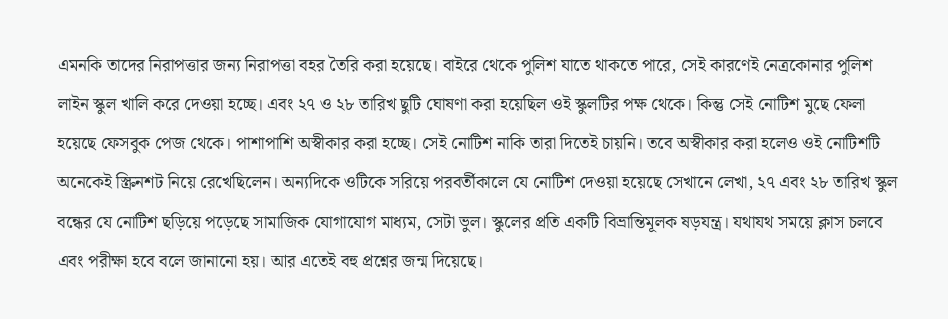এমনকি তাদের নিরাপত্তার জন্য নিরাপত্তা বহর তৈরি করা হয়েছে। বাইরে থেকে পুলিশ যাতে থাকতে পারে, সেই কারণেই নেত্রকোনার পুলিশ লাইন স্কুল খালি করে দেওয়া হচ্ছে। এবং ২৭ ও ২৮ তারিখ ছুটি ঘোষণা করা হয়েছিল ওই স্কুলটির পক্ষ থেকে। কিন্তু সেই নোটিশ মুছে ফেলা হয়েছে ফেসবুক পেজ থেকে। পাশাপাশি অস্বীকার করা হচ্ছে। সেই নোটিশ নাকি তারা দিতেই চায়নি। তবে অস্বীকার করা হলেও ওই নোটিশটি অনেকেই স্ক্রিনশট নিয়ে রেখেছিলেন। অন্যদিকে ওটিকে সরিয়ে পরবর্তীকালে যে নোটিশ দেওয়া হয়েছে সেখানে লেখা, ২৭ এবং ২৮ তারিখ স্কুল বন্ধের যে নোটিশ ছড়িয়ে পড়েছে সামাজিক যোগাযোগ মাধ্যম, সেটা ভুল। স্কুলের প্রতি একটি বিভ্রান্তিমূলক ষড়যন্ত্র। যথাযথ সময়ে ক্লাস চলবে এবং পরীক্ষা হবে বলে জানানো হয়। আর এতেই বহু প্রশ্নের জন্ম দিয়েছে।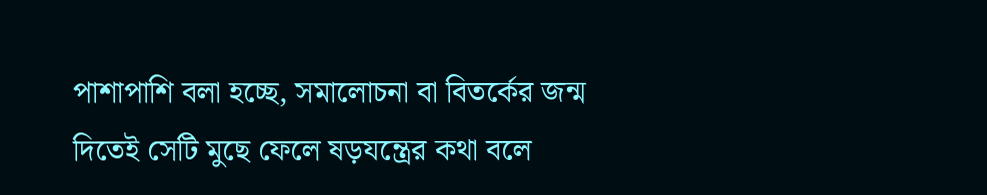পাশাপাশি বলা হচ্ছে, সমালোচনা বা বিতর্কের জন্ম দিতেই সেটি মুছে ফেলে ষড়যন্ত্রের কথা বলে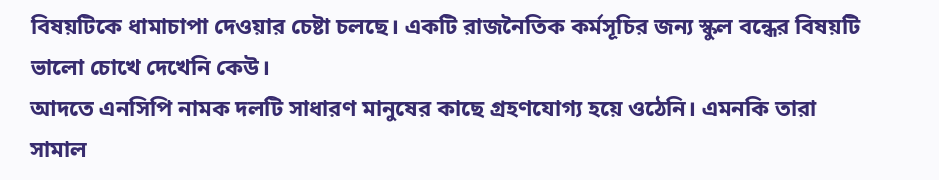বিষয়টিকে ধামাচাপা দেওয়ার চেষ্টা চলছে। একটি রাজনৈতিক কর্মসূচির জন্য স্কুল বন্ধের বিষয়টি ভালো চোখে দেখেনি কেউ।
আদতে এনসিপি নামক দলটি সাধারণ মানুষের কাছে গ্রহণযোগ্য হয়ে ওঠেনি। এমনকি তারা সামাল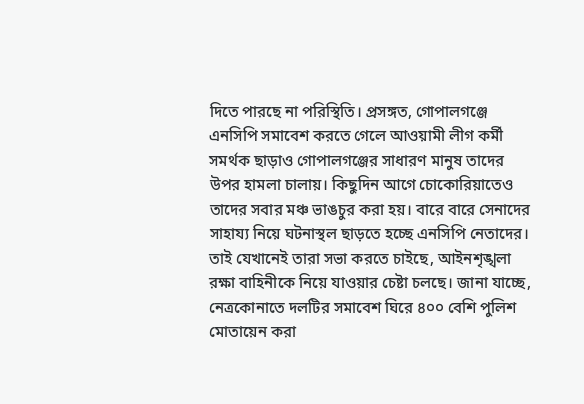দিতে পারছে না পরিস্থিতি। প্রসঙ্গত, গোপালগঞ্জে এনসিপি সমাবেশ করতে গেলে আওয়ামী লীগ কর্মী সমর্থক ছাড়াও গোপালগঞ্জের সাধারণ মানুষ তাদের উপর হামলা চালায়। কিছুদিন আগে চোকোরিয়াতেও তাদের সবার মঞ্চ ভাঙচুর করা হয়। বারে বারে সেনাদের সাহায্য নিয়ে ঘটনাস্থল ছাড়তে হচ্ছে এনসিপি নেতাদের। তাই যেখানেই তারা সভা করতে চাইছে, আইনশৃঙ্খলা রক্ষা বাহিনীকে নিয়ে যাওয়ার চেষ্টা চলছে। জানা যাচ্ছে, নেত্রকোনাতে দলটির সমাবেশ ঘিরে ৪০০ বেশি পুলিশ মোতায়েন করা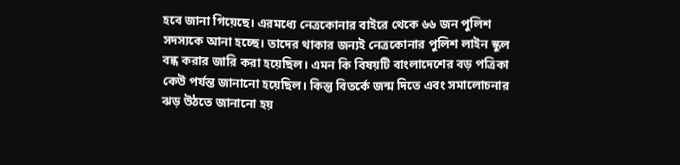হবে জানা গিয়েছে। এরমধ্যে নেত্রকোনার বাইরে থেকে ৬৬ জন পুলিশ সদস্যকে আনা হচ্ছে। তাদের থাকার জন্যই নেত্রকোনার পুলিশ লাইন স্কুল বন্ধ করার জারি করা হয়েছিল। এমন কি বিষয়টি বাংলাদেশের বড় পত্রিকা কেউ পর্যন্ত জানানো হয়েছিল। কিন্তু বিতর্কে জন্ম দিতে এবং সমালোচনার ঝড় উঠতে জানানো হয়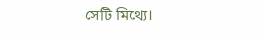সেটি মিথ্যে।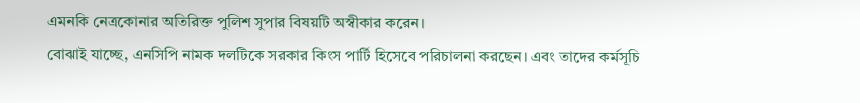এমনকি নেত্রকোনার অতিরিক্ত পুলিশ সুপার বিষয়টি অস্বীকার করেন।
বোঝাই যাচ্ছে, এনসিপি নামক দলটিকে সরকার কিংস পার্টি হিসেবে পরিচালনা করছেন। এবং তাদের কর্মসূচি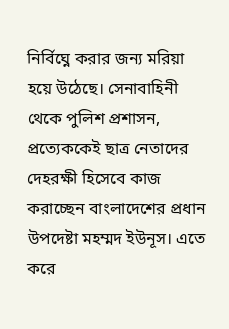নির্বিঘ্নে করার জন্য মরিয়া হয়ে উঠেছে। সেনাবাহিনী থেকে পুলিশ প্রশাসন, প্রত্যেককেই ছাত্র নেতাদের দেহরক্ষী হিসেবে কাজ করাচ্ছেন বাংলাদেশের প্রধান উপদেষ্টা মহম্মদ ইউনূস। এতে করে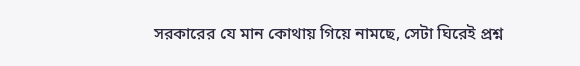সরকারের যে মান কোথায় গিয়ে নামছে, সেটা ঘিরেই প্রশ্ন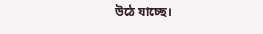উঠে যাচ্ছে।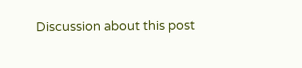Discussion about this post